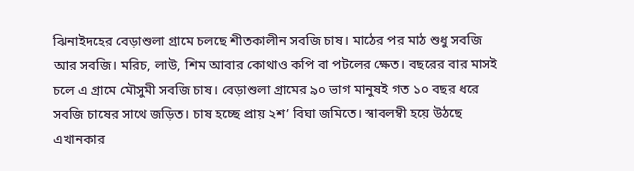ঝিনাইদহের বেড়াশুলা গ্রামে চলছে শীতকালীন সবজি চাষ। মাঠের পর মাঠ শুধু সবজি আর সবজি। মরিচ, লাউ, শিম আবার কোথাও কপি বা পটলের ক্ষেত। বছরের বার মাসই চলে এ গ্রামে মৌসুমী সবজি চাষ। বেড়াশুলা গ্রামের ৯০ ভাগ মানুষই গত ১০ বছর ধরে সবজি চাষের সাথে জড়িত। চাষ হচ্ছে প্রায় ২শ’ বিঘা জমিতে। স্বাবলম্বী হয়ে উঠছে এখানকার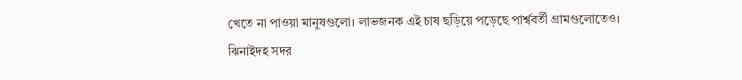খেতে না পাওয়া মানুষগুলো। লাভজনক এই চাষ ছড়িয়ে পড়েছে পার্শ্ববর্তী গ্রামগুলোতেও।
ঝিনাইদহ সদর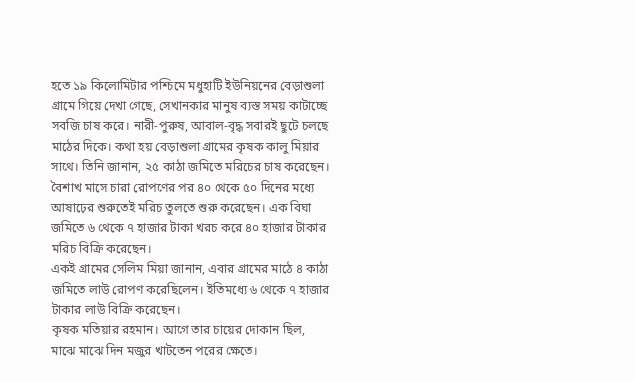হতে ১৯ কিলোমিটার পশ্চিমে মধুহাটি ইউনিয়নের বেড়াশুলা গ্রামে গিয়ে দেখা গেছে, সেখানকার মানুষ ব্যস্ত সময় কাটাচ্ছে সবজি চাষ করে। নারী-পুরুষ, আবাল-বৃদ্ধ সবারই ছুটে চলছে মাঠের দিকে। কথা হয় বেড়াশুলা গ্রামের কৃষক কালু মিয়ার সাথে। তিনি জানান, ২৫ কাঠা জমিতে মরিচের চাষ করেছেন। বৈশাখ মাসে চারা রোপণের পর ৪০ থেকে ৫০ দিনের মধ্যে আষাঢ়ের শুরুতেই মরিচ তুলতে শুরু করেছেন। এক বিঘা জমিতে ৬ থেকে ৭ হাজার টাকা খরচ করে ৪০ হাজার টাকার মরিচ বিক্রি করেছেন।
একই গ্রামের সেলিম মিয়া জানান, এবার গ্রামের মাঠে ৪ কাঠা জমিতে লাউ রোপণ করেছিলেন। ইতিমধ্যে ৬ থেকে ৭ হাজার টাকার লাউ বিক্রি করেছেন।
কৃষক মতিয়ার রহমান। আগে তার চায়ের দোকান ছিল, মাঝে মাঝে দিন মজুর খাটতেন পরের ক্ষেতে।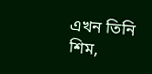এখন তিনি শিম,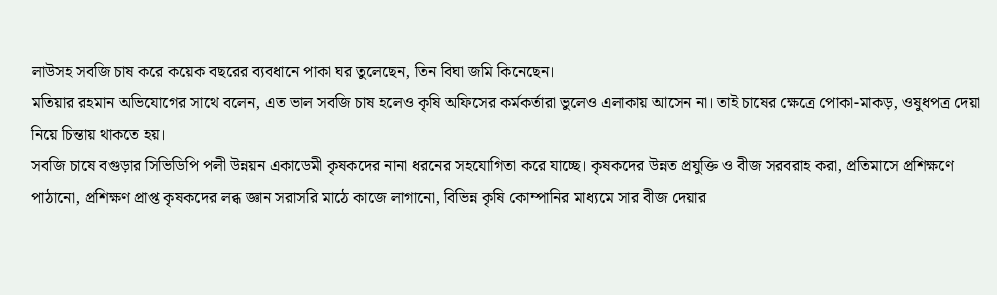লাউসহ সবজি চাষ করে কয়েক বছরের ব্যবধানে পাকা ঘর তুলেছেন, তিন বিঘা জমি কিনেছেন।
মতিয়ার রহমান অভিযোগের সাথে বলেন, এত ভাল সবজি চাষ হলেও কৃষি অফিসের কর্মকর্তারা ভুলেও এলাকায় আসেন না। তাই চাষের ক্ষেত্রে পোকা-মাকড়, ওষুধপত্র দেয়া নিয়ে চিন্তায় থাকতে হয়।
সবজি চাষে বগুড়ার সিভিডিপি পলী উন্নয়ন একাডেমী কৃষকদের নানা ধরনের সহযোগিতা করে যাচ্ছে। কৃষকদের উন্নত প্রযুক্তি ও বীজ সরবরাহ করা, প্রতিমাসে প্রশিক্ষণে পাঠানো, প্রশিক্ষণ প্রাপ্ত কৃষকদের লব্ধ জ্ঞান সরাসরি মাঠে কাজে লাগানো, বিভিন্ন কৃষি কোম্পানির মাধ্যমে সার বীজ দেয়ার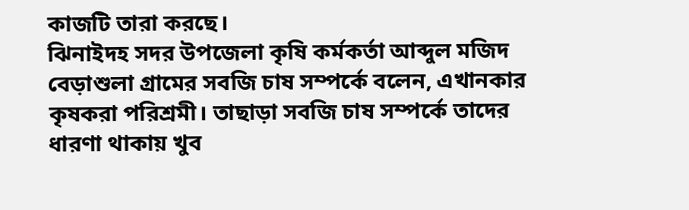কাজটি তারা করছে।
ঝিনাইদহ সদর উপজেলা কৃষি কর্মকর্তা আব্দুল মজিদ বেড়াশুলা গ্রামের সবজি চাষ সম্পর্কে বলেন, এখানকার কৃষকরা পরিশ্রমী। তাছাড়া সবজি চাষ সম্পর্কে তাদের ধারণা থাকায় খুব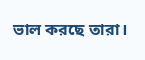ভাল করছে তারা।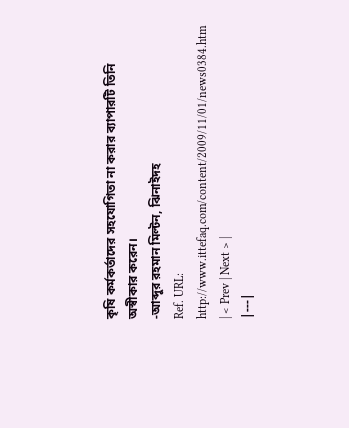কৃষি কর্মকর্তাদের সহযোগিতা না করার ব্যাপারটি তিনি অস্বীকার করেন।
-আব্দুর রহমান মিল্টন, ঝিনাইদহ
Ref. URL: http://www.ittefaq.com/content/2009/11/01/news0384.htm
| < Prev | Next > |
|---|